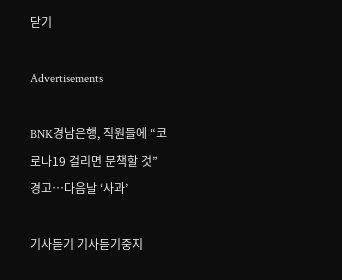닫기

Advertisements

BNK경남은행, 직원들에 “코로나19 걸리면 문책할 것” 경고…다음날 ‘사과’

기사듣기 기사듣기중지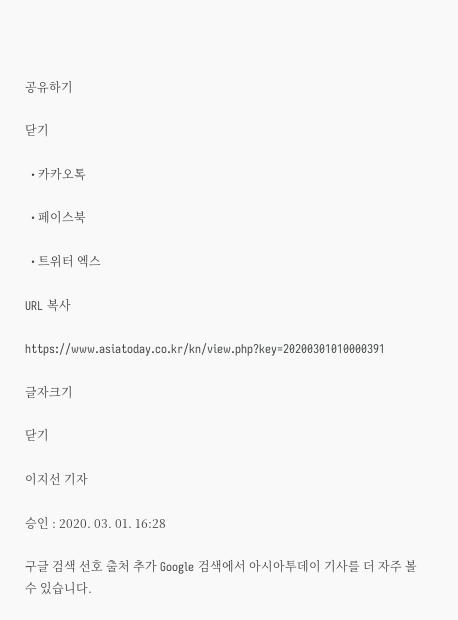공유하기

닫기

  • 카카오톡

  • 페이스북

  • 트위터 엑스

URL 복사

https://www.asiatoday.co.kr/kn/view.php?key=20200301010000391

글자크기

닫기

이지선 기자

승인 : 2020. 03. 01. 16:28

구글 검색 선호 출처 추가 Google 검색에서 아시아투데이 기사를 더 자주 볼 수 있습니다.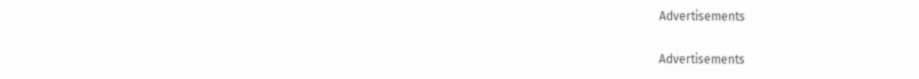Advertisements

Advertisements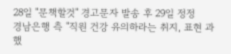28일 "문책할것" 경고문자 발송 후 29일 정정
경남은행 측 "직원 건강 유의하라는 취지, 표현 과했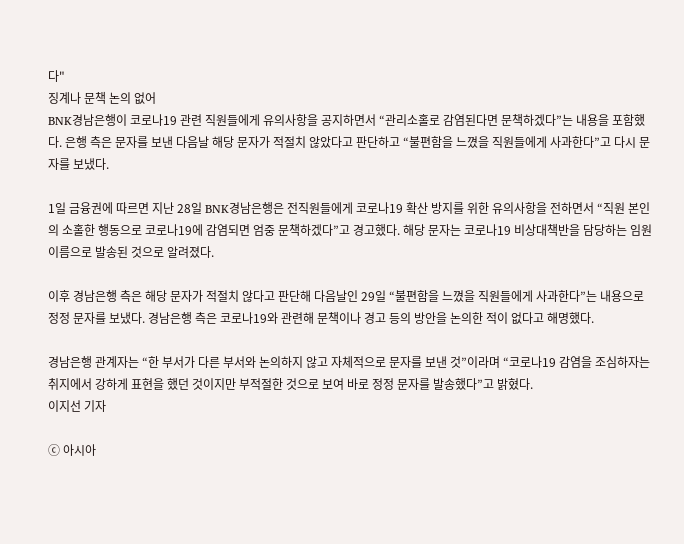다"
징계나 문책 논의 없어
BNK경남은행이 코로나19 관련 직원들에게 유의사항을 공지하면서 “관리소홀로 감염된다면 문책하겠다”는 내용을 포함했다. 은행 측은 문자를 보낸 다음날 해당 문자가 적절치 않았다고 판단하고 “불편함을 느꼈을 직원들에게 사과한다”고 다시 문자를 보냈다.

1일 금융권에 따르면 지난 28일 BNK경남은행은 전직원들에게 코로나19 확산 방지를 위한 유의사항을 전하면서 “직원 본인의 소홀한 행동으로 코로나19에 감염되면 엄중 문책하겠다”고 경고했다. 해당 문자는 코로나19 비상대책반을 담당하는 임원 이름으로 발송된 것으로 알려졌다.

이후 경남은행 측은 해당 문자가 적절치 않다고 판단해 다음날인 29일 “불편함을 느꼈을 직원들에게 사과한다”는 내용으로 정정 문자를 보냈다. 경남은행 측은 코로나19와 관련해 문책이나 경고 등의 방안을 논의한 적이 없다고 해명했다.

경남은행 관계자는 “한 부서가 다른 부서와 논의하지 않고 자체적으로 문자를 보낸 것”이라며 “코로나19 감염을 조심하자는 취지에서 강하게 표현을 했던 것이지만 부적절한 것으로 보여 바로 정정 문자를 발송했다”고 밝혔다.
이지선 기자

ⓒ 아시아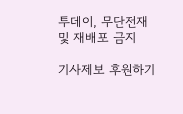투데이, 무단전재 및 재배포 금지

기사제보 후원하기